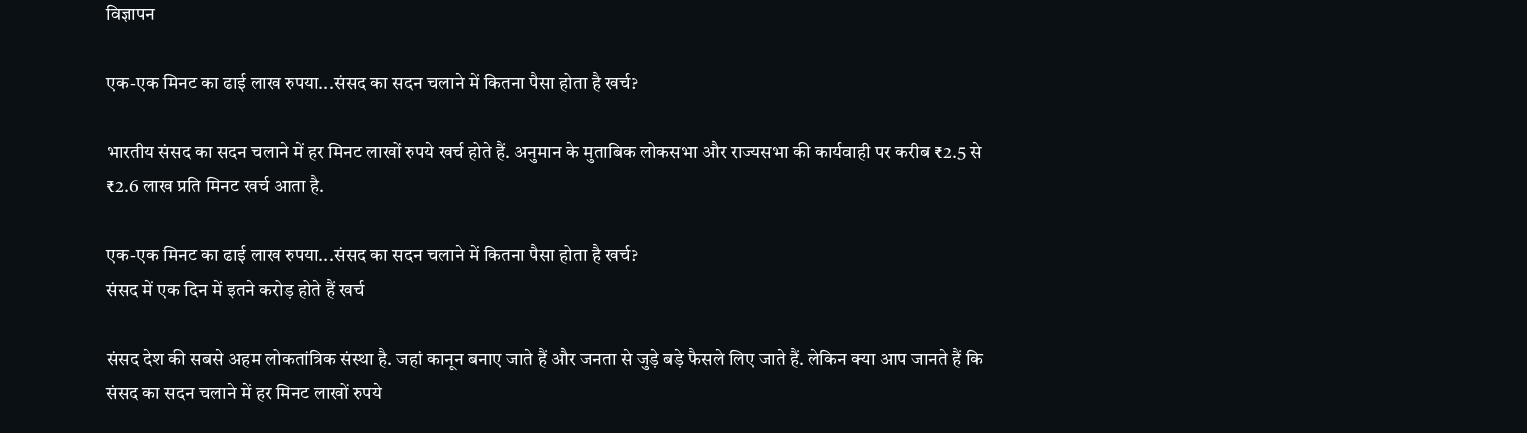विज्ञापन

एक-एक मिनट का ढाई लाख रुपया...संसद का सदन चलाने में कितना पैसा होता है खर्च?

भारतीय संसद का सदन चलाने में हर मिनट लाखों रुपये खर्च होते हैं. अनुमान के मुताबिक लोकसभा और राज्यसभा की कार्यवाही पर करीब ₹2.5 से ₹2.6 लाख प्रति मिनट खर्च आता है.

एक-एक मिनट का ढाई लाख रुपया...संसद का सदन चलाने में कितना पैसा होता है खर्च?
संसद में एक दिन में इतने करोड़ होते हैं खर्च

संसद देश की सबसे अहम लोकतांत्रिक संस्था है. जहां कानून बनाए जाते हैं और जनता से जुड़े बड़े फैसले लिए जाते हैं. लेकिन क्या आप जानते हैं कि संसद का सदन चलाने में हर मिनट लाखों रुपये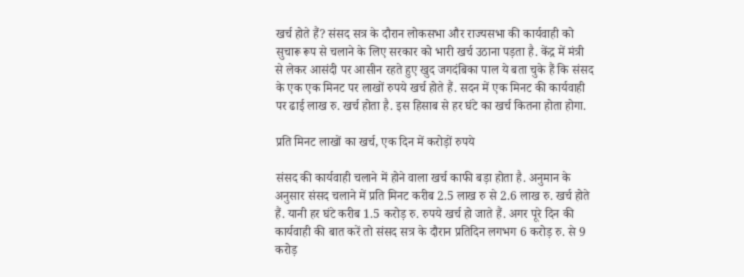खर्च होते हैं? संसद सत्र के दौरान लोकसभा और राज्यसभा की कार्यवाही को सुचारू रूप से चलाने के लिए सरकार को भारी खर्च उठाना पड़ता है. केंद्र में मंत्री से लेकर आसंदी पर आसीन रहते हुए खुद जगदंबिका पाल ये बता चुके हैं कि संसद के एक एक मिनट पर लाखों रुपये खर्च होते हैं. सदन में एक मिनट की कार्यवाही पर ढाई लाख रु. खर्च होता है. इस हिसाब से हर घंटे का खर्च कितना होता होगा.

प्रति मिनट लाखों का खर्च, एक दिन में करोड़ों रुपये

संसद की कार्यवाही चलाने में होने वाला खर्च काफी बड़ा होता है. अनुमान के अनुसार संसद चलाने में प्रति मिनट करीब 2.5 लाख रु से 2.6 लाख रु. खर्च होते हैं. यानी हर घंटे करीब 1.5 करोड़ रु. रुपये खर्च हो जाते हैं. अगर पूरे दिन की कार्यवाही की बात करें तो संसद सत्र के दौरान प्रतिदिन लगभग 6 करोड़ रु. से 9 करोड़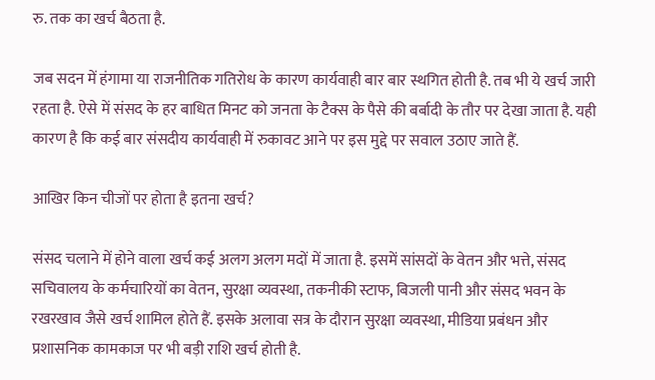रु. तक का खर्च बैठता है.

जब सदन में हंगामा या राजनीतिक गतिरोध के कारण कार्यवाही बार बार स्थगित होती है. तब भी ये खर्च जारी रहता है. ऐसे में संसद के हर बाधित मिनट को जनता के टैक्स के पैसे की बर्बादी के तौर पर देखा जाता है. यही कारण है कि कई बार संसदीय कार्यवाही में रुकावट आने पर इस मुद्दे पर सवाल उठाए जाते हैं.

आखिर किन चीजों पर होता है इतना खर्च?

संसद चलाने में होने वाला खर्च कई अलग अलग मदों में जाता है. इसमें सांसदों के वेतन और भत्ते, संसद सचिवालय के कर्मचारियों का वेतन, सुरक्षा व्यवस्था, तकनीकी स्टाफ, बिजली पानी और संसद भवन के रखरखाव जैसे खर्च शामिल होते हैं. इसके अलावा सत्र के दौरान सुरक्षा व्यवस्था, मीडिया प्रबंधन और प्रशासनिक कामकाज पर भी बड़ी राशि खर्च होती है.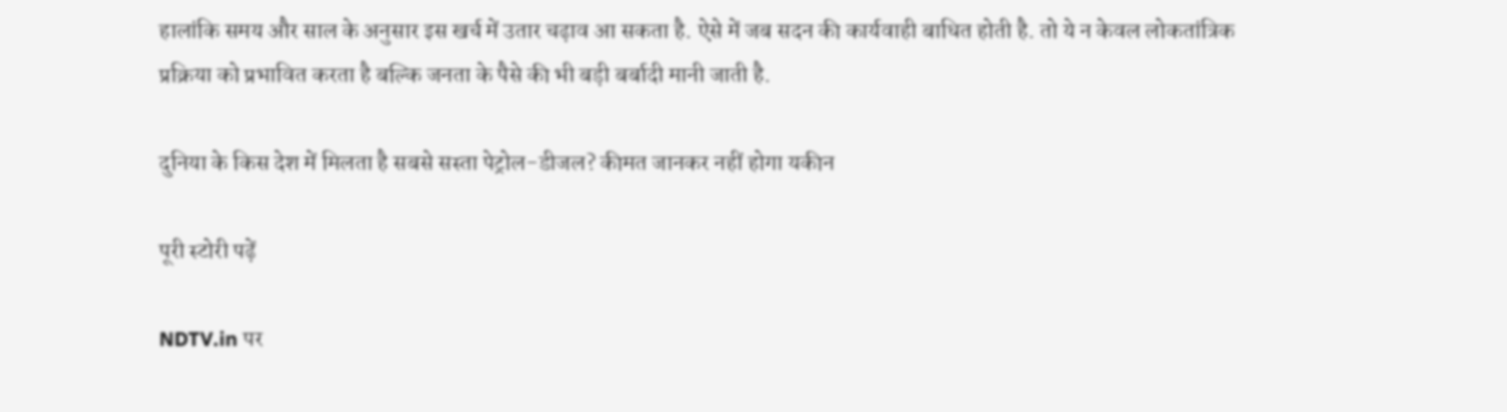हालांकि समय और साल के अनुसार इस खर्च में उतार चढ़ाव आ सकता है. ऐसे में जब सदन की कार्यवाही बाधित होती है. तो ये न केवल लोकतांत्रिक प्रक्रिया को प्रभावित करता है बल्कि जनता के पैसे की भी बड़ी बर्बादी मानी जाती है.

दुनिया के किस देश में मिलता है सबसे सस्ता पेट्रोल-डीजल? कीमत जानकर नहीं होगा यकीन

पूरी स्टोरी पढ़ें

NDTV.in पर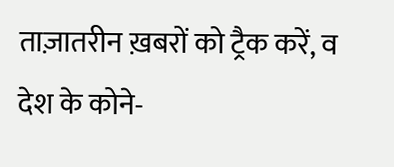ताज़ातरीन ख़बरों को ट्रैक करें, व देश के कोने-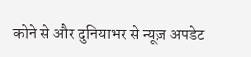कोने से और दुनियाभर से न्यूज़ अपडेट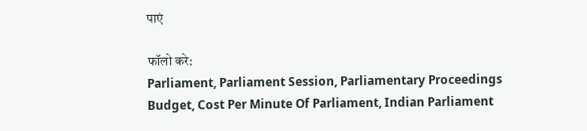पाएं

फॉलो करे:
Parliament, Parliament Session, Parliamentary Proceedings Budget, Cost Per Minute Of Parliament, Indian Parliament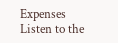Expenses
Listen to the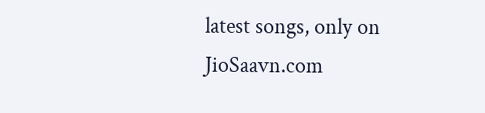latest songs, only on JioSaavn.com